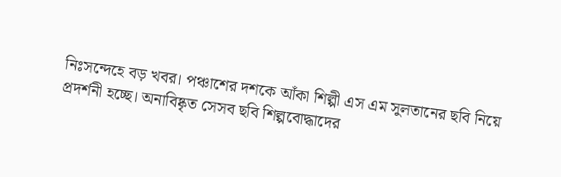নিঃসন্দেহে বড় খবর। পঞ্চাশের দশকে আঁকা শিল্পী এস এম সুলতানের ছবি নিয়ে
প্রদর্শনী হচ্ছে। অনাবিষ্কৃত সেসব ছবি শিল্পবোদ্ধাদের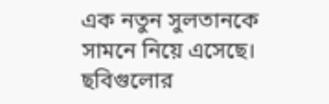এক নতুন সুলতানকে
সামনে নিয়ে এসেছে। ছবিগুলোর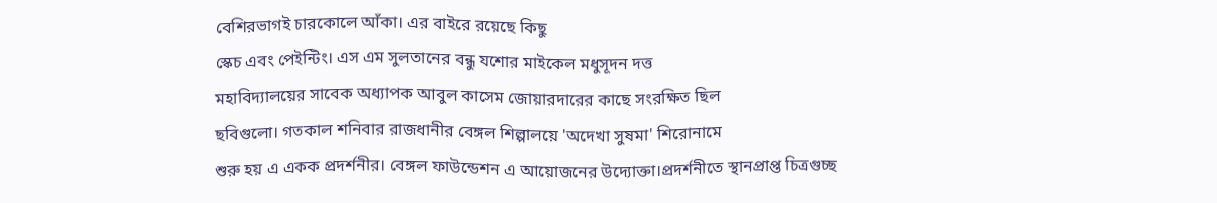বেশিরভাগই চারকোলে আঁকা। এর বাইরে রয়েছে কিছু
স্কেচ এবং পেইন্টিং। এস এম সুলতানের বন্ধু যশোর মাইকেল মধুসূদন দত্ত
মহাবিদ্যালয়ের সাবেক অধ্যাপক আবুল কাসেম জোয়ারদারের কাছে সংরক্ষিত ছিল
ছবিগুলো। গতকাল শনিবার রাজধানীর বেঙ্গল শিল্পালয়ে 'অদেখা সুষমা' শিরোনামে
শুরু হয় এ একক প্রদর্শনীর। বেঙ্গল ফাউন্ডেশন এ আয়োজনের উদ্যোক্তা।প্রদর্শনীতে স্থানপ্রাপ্ত চিত্রগুচ্ছ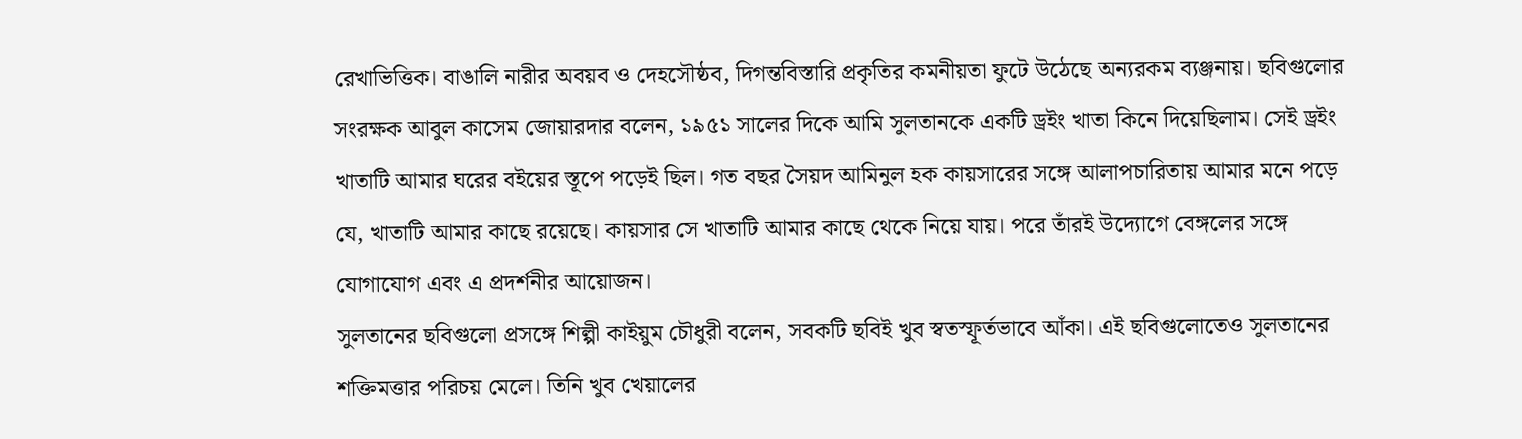রেখাভিত্তিক। বাঙালি নারীর অবয়ব ও দেহসৌষ্ঠব, দিগন্তবিস্তারি প্রকৃতির কমনীয়তা ফুটে উঠেছে অন্যরকম ব্যঞ্জনায়। ছবিগুলোর সংরক্ষক আবুল কাসেম জোয়ারদার বলেন, ১৯৫১ সালের দিকে আমি সুলতানকে একটি ড্রইং খাতা কিনে দিয়েছিলাম। সেই ড্রইং খাতাটি আমার ঘরের বইয়ের স্তূপে পড়েই ছিল। গত বছর সৈয়দ আমিনুল হক কায়সারের সঙ্গে আলাপচারিতায় আমার মনে পড়ে যে, খাতাটি আমার কাছে রয়েছে। কায়সার সে খাতাটি আমার কাছে থেকে নিয়ে যায়। পরে তাঁরই উদ্যোগে বেঙ্গলের সঙ্গে যোগাযোগ এবং এ প্রদর্শনীর আয়োজন।
সুলতানের ছবিগুলো প্রসঙ্গে শিল্পী কাইয়ুম চৌধুরী বলেন, সবকটি ছবিই খুব স্বতস্ফূর্তভাবে আঁকা। এই ছবিগুলোতেও সুলতানের শক্তিমত্তার পরিচয় মেলে। তিনি খুব খেয়ালের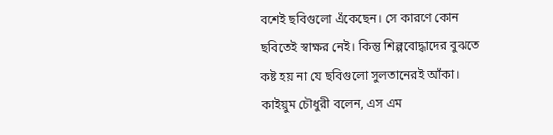বশেই ছবিগুলো এঁকেছেন। সে কারণে কোন ছবিতেই স্বাক্ষর নেই। কিন্তু শিল্পবোদ্ধাদের বুঝতে কষ্ট হয় না যে ছবিগুলো সুলতানেরই আঁকা। কাইয়ুম চৌধুরী বলেন, এস এম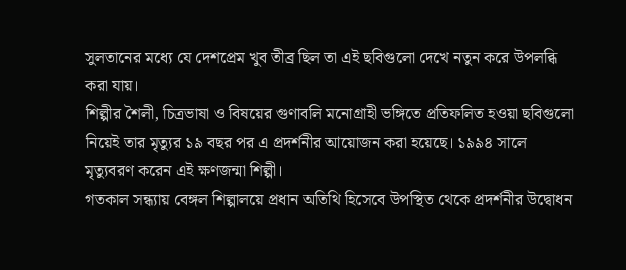সুলতানের মধ্যে যে দেশপ্রেম খুব তীব্র ছিল তা এই ছবিগুলো দেখে নতুন করে উপলব্ধি করা যায়।
শিল্পীর শৈলী, চিত্রভাষা ও বিষয়ের গুণাবলি মনোগ্রাহী ভঙ্গিতে প্রতিফলিত হওয়া ছবিগুলো নিয়েই তার মৃত্যুর ১৯ বছর পর এ প্রদর্শনীর আয়োজন করা হয়েছে। ১৯৯৪ সালে মৃত্যুবরণ করেন এই ক্ষণজন্মা শিল্পী।
গতকাল সন্ধ্যায় বেঙ্গল শিল্পালয়ে প্রধান অতিথি হিসেবে উপস্থিত থেকে প্রদর্শনীর উদ্বোধন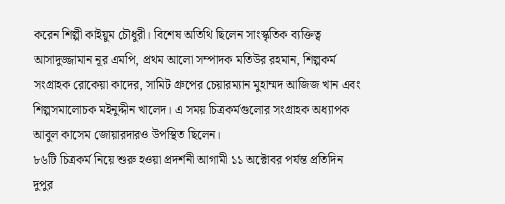করেন শিল্পী কাইয়ুম চৌধুরী। বিশেষ অতিথি ছিলেন সাংস্কৃতিক ব্যক্তিত্ব আসাদুজ্জামান নূর এমপি, প্রথম আলো সম্পাদক মতিউর রহমান, শিল্পকর্ম সংগ্রাহক রোকেয়া কাদের, সামিট গ্রুপের চেয়ারম্যান মুহাম্মদ আজিজ খান এবং শিল্পসমালোচক মইনুদ্দীন খালেদ। এ সময় চিত্রকর্মগুলোর সংগ্রাহক অধ্যাপক আবুল কাসেম জোয়ারদারও উপস্থিত ছিলেন।
৮৬টি চিত্রকর্ম নিয়ে শুরু হওয়া প্রদর্শনী আগামী ১১ অক্টোবর পর্যন্ত প্রতিদিন দুপুর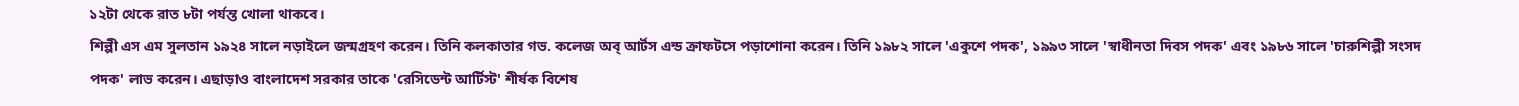১২টা থেকে রাত ৮টা পর্যন্ত খোলা থাকবে।
শিল্পী এস এম সুলতান ১৯২৪ সালে নড়াইলে জন্মগ্রহণ করেন। তিনি কলকাতার গভ. কলেজ অব্ আর্টস এন্ড ক্রাফটসে পড়াশোনা করেন। তিনি ১৯৮২ সালে 'একুশে পদক', ১৯৯৩ সালে 'স্বাধীনতা দিবস পদক' এবং ১৯৮৬ সালে 'চারুশিল্পী সংসদ পদক' লাভ করেন। এছাড়াও বাংলাদেশ সরকার তাকে 'রেসিডেন্ট আর্টিস্ট' শীর্ষক বিশেষ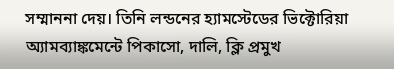সম্মাননা দেয়। তিনি লন্ডনের হ্যামস্টেডের ভিক্টোরিয়া অ্যামব্যাঙ্কমেন্টে পিকাসো, দালি, ক্লি প্রমুখ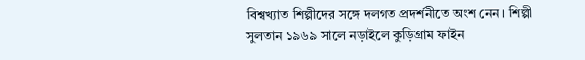বিশ্বখ্যাত শিল্পীদের সঙ্গে দলগত প্রদর্শনীতে অংশ নেন। শিল্পী সুলতান ১৯৬৯ সালে নড়াইলে কুড়িগ্রাম ফাইন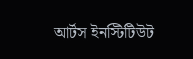আর্টস ইনস্টিটিউট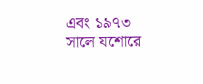এবং ১৯৭৩ সালে যশোরে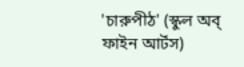'চারুপীঠ' (স্কুল অব্ ফাইন আর্টস)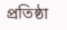প্রতিষ্ঠা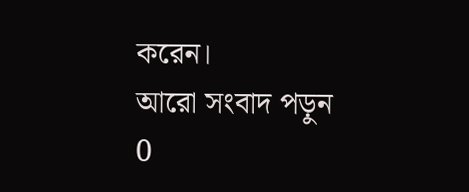করেন।
আরো সংবাদ পড়ুন
0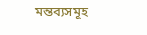মন্তব্যসমূহ